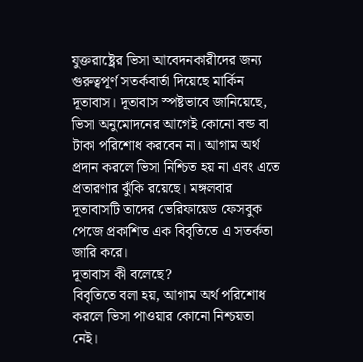যুক্তরাষ্ট্রের ভিসা আবেদনকারীদের জন্য গুরুত্বপূর্ণ সতর্কবার্তা দিয়েছে মার্কিন দূতাবাস। দূতাবাস স্পষ্টভাবে জানিয়েছে, ভিসা অনুমোদনের আগেই কোনো বন্ড বা টাকা পরিশোধ করবেন না। আগাম অর্থ প্রদান করলে ভিসা নিশ্চিত হয় না এবং এতে প্রতারণার ঝুঁকি রয়েছে। মঙ্গলবার দূতাবাসটি তাদের ভেরিফায়েড ফেসবুক পেজে প্রকাশিত এক বিবৃতিতে এ সতর্কতা জারি করে।
দূতাবাস কী বলেছে?
বিবৃতিতে বলা হয়, আগাম অর্থ পরিশোধ করলে ভিসা পাওয়ার কোনো নিশ্চয়তা নেই।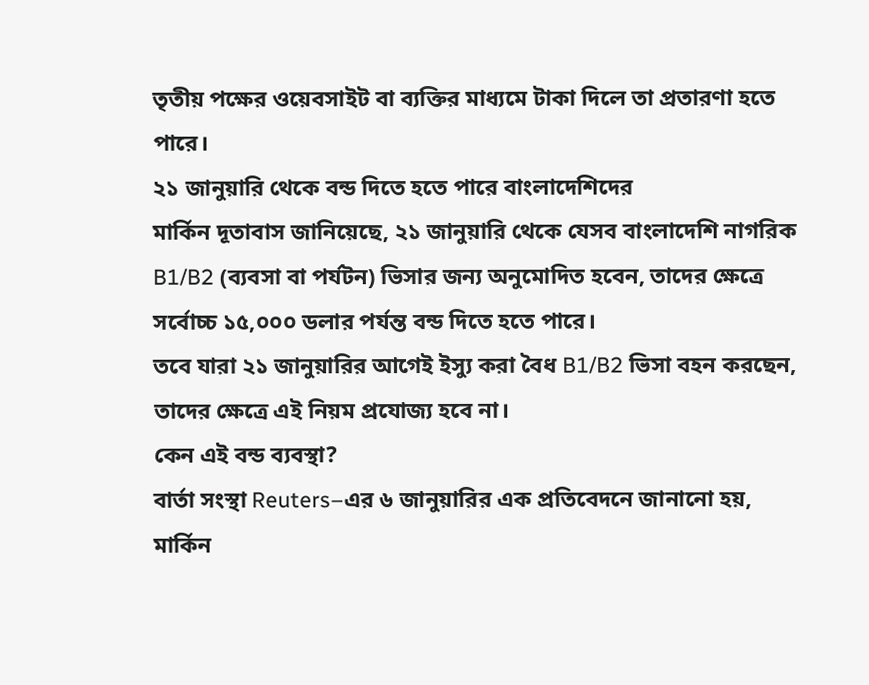তৃতীয় পক্ষের ওয়েবসাইট বা ব্যক্তির মাধ্যমে টাকা দিলে তা প্রতারণা হতে পারে।
২১ জানুয়ারি থেকে বন্ড দিতে হতে পারে বাংলাদেশিদের
মার্কিন দূতাবাস জানিয়েছে, ২১ জানুয়ারি থেকে যেসব বাংলাদেশি নাগরিক B1/B2 (ব্যবসা বা পর্যটন) ভিসার জন্য অনুমোদিত হবেন, তাদের ক্ষেত্রে সর্বোচ্চ ১৫,০০০ ডলার পর্যন্ত বন্ড দিতে হতে পারে।
তবে যারা ২১ জানুয়ারির আগেই ইস্যু করা বৈধ B1/B2 ভিসা বহন করছেন, তাদের ক্ষেত্রে এই নিয়ম প্রযোজ্য হবে না।
কেন এই বন্ড ব্যবস্থা?
বার্তা সংস্থা Reuters–এর ৬ জানুয়ারির এক প্রতিবেদনে জানানো হয়, মার্কিন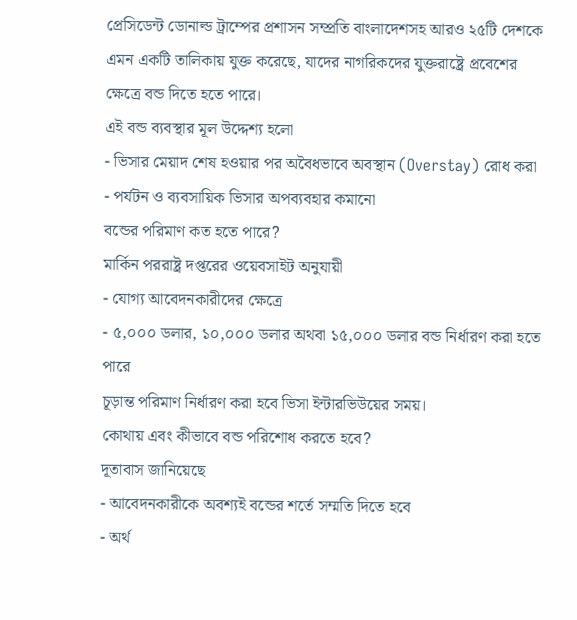প্রেসিডেন্ট ডোনাল্ড ট্রাম্পের প্রশাসন সম্প্রতি বাংলাদেশসহ আরও ২৫টি দেশকে এমন একটি তালিকায় যুক্ত করেছে, যাদের নাগরিকদের যুক্তরাষ্ট্রে প্রবেশের ক্ষেত্রে বন্ড দিতে হতে পারে।
এই বন্ড ব্যবস্থার মূল উদ্দেশ্য হলো
- ভিসার মেয়াদ শেষ হওয়ার পর অবৈধভাবে অবস্থান (Overstay) রোধ করা
- পর্যটন ও ব্যবসায়িক ভিসার অপব্যবহার কমানো
বন্ডের পরিমাণ কত হতে পারে?
মার্কিন পররাষ্ট্র দপ্তরের ওয়েবসাইট অনুযায়ী
- যোগ্য আবেদনকারীদের ক্ষেত্রে
- ৫,০০০ ডলার, ১০,০০০ ডলার অথবা ১৫,০০০ ডলার বন্ড নির্ধারণ করা হতে পারে
চূড়ান্ত পরিমাণ নির্ধারণ করা হবে ভিসা ইন্টারভিউয়ের সময়।
কোথায় এবং কীভাবে বন্ড পরিশোধ করতে হবে?
দূতাবাস জানিয়েছে
- আবেদনকারীকে অবশ্যই বন্ডের শর্তে সম্মতি দিতে হবে
- অর্থ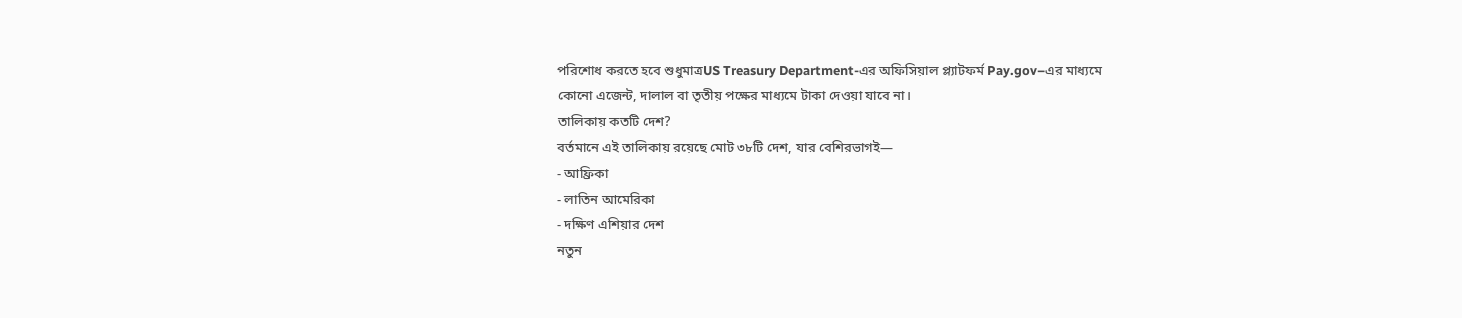পরিশোধ করতে হবে শুধুমাত্রUS Treasury Department-এর অফিসিয়াল প্ল্যাটফর্ম Pay.gov–এর মাধ্যমে
কোনো এজেন্ট, দালাল বা তৃতীয় পক্ষের মাধ্যমে টাকা দেওয়া যাবে না।
তালিকায় কতটি দেশ?
বর্তমানে এই তালিকায় রয়েছে মোট ৩৮টি দেশ, যার বেশিরভাগই—
- আফ্রিকা
- লাতিন আমেরিকা
- দক্ষিণ এশিয়ার দেশ
নতুন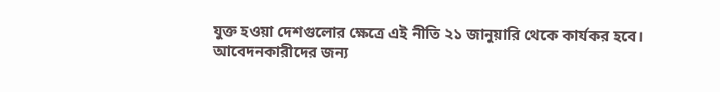যুক্ত হওয়া দেশগুলোর ক্ষেত্রে এই নীতি ২১ জানুয়ারি থেকে কার্যকর হবে।
আবেদনকারীদের জন্য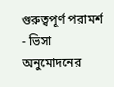গুরুত্বপূর্ণ পরামর্শ
- ভিসা অনুমোদনের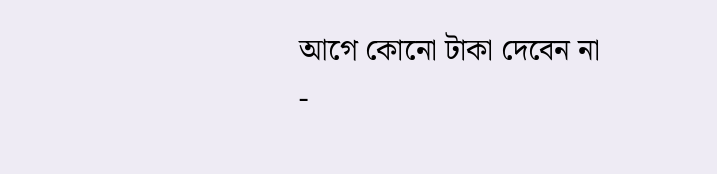আগে কোনো টাকা দেবেন না
-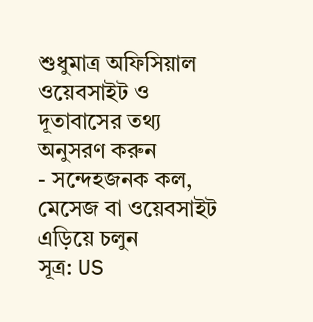শুধুমাত্র অফিসিয়াল ওয়েবসাইট ও দূতাবাসের তথ্য অনুসরণ করুন
- সন্দেহজনক কল, মেসেজ বা ওয়েবসাইট এড়িয়ে চলুন
সূত্র: US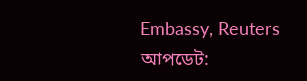Embassy, Reuters
আপডেট: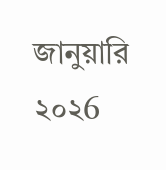জানুয়ারি ২০২6